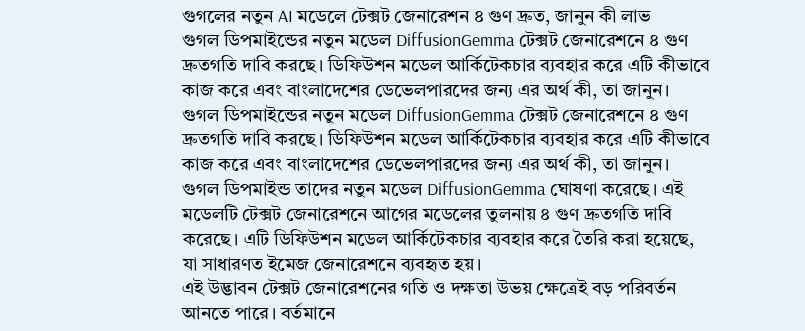গুগলের নতুন AI মডেলে টেক্সট জেনারেশন ৪ গুণ দ্রুত, জানুন কী লাভ
গুগল ডিপমাইন্ডের নতুন মডেল DiffusionGemma টেক্সট জেনারেশনে ৪ গুণ দ্রুতগতি দাবি করছে। ডিফিউশন মডেল আর্কিটেকচার ব্যবহার করে এটি কীভাবে কাজ করে এবং বাংলাদেশের ডেভেলপারদের জন্য এর অর্থ কী, তা জানুন।
গুগল ডিপমাইন্ডের নতুন মডেল DiffusionGemma টেক্সট জেনারেশনে ৪ গুণ দ্রুতগতি দাবি করছে। ডিফিউশন মডেল আর্কিটেকচার ব্যবহার করে এটি কীভাবে কাজ করে এবং বাংলাদেশের ডেভেলপারদের জন্য এর অর্থ কী, তা জানুন।
গুগল ডিপমাইন্ড তাদের নতুন মডেল DiffusionGemma ঘোষণা করেছে। এই মডেলটি টেক্সট জেনারেশনে আগের মডেলের তুলনায় ৪ গুণ দ্রুতগতি দাবি করেছে। এটি ডিফিউশন মডেল আর্কিটেকচার ব্যবহার করে তৈরি করা হয়েছে, যা সাধারণত ইমেজ জেনারেশনে ব্যবহৃত হয়।
এই উদ্ভাবন টেক্সট জেনারেশনের গতি ও দক্ষতা উভয় ক্ষেত্রেই বড় পরিবর্তন আনতে পারে। বর্তমানে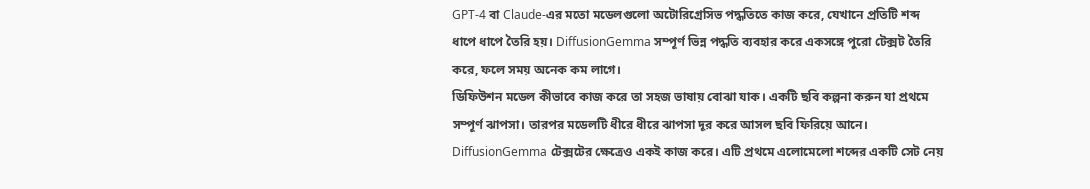GPT-4 বা Claude-এর মতো মডেলগুলো অটোরিগ্রেসিভ পদ্ধতিতে কাজ করে, যেখানে প্রতিটি শব্দ ধাপে ধাপে তৈরি হয়। DiffusionGemma সম্পূর্ণ ভিন্ন পদ্ধতি ব্যবহার করে একসঙ্গে পুরো টেক্সট তৈরি করে, ফলে সময় অনেক কম লাগে।
ডিফিউশন মডেল কীভাবে কাজ করে তা সহজ ভাষায় বোঝা যাক। একটি ছবি কল্পনা করুন যা প্রথমে সম্পূর্ণ ঝাপসা। তারপর মডেলটি ধীরে ধীরে ঝাপসা দূর করে আসল ছবি ফিরিয়ে আনে। DiffusionGemma টেক্সটের ক্ষেত্রেও একই কাজ করে। এটি প্রথমে এলোমেলো শব্দের একটি সেট নেয়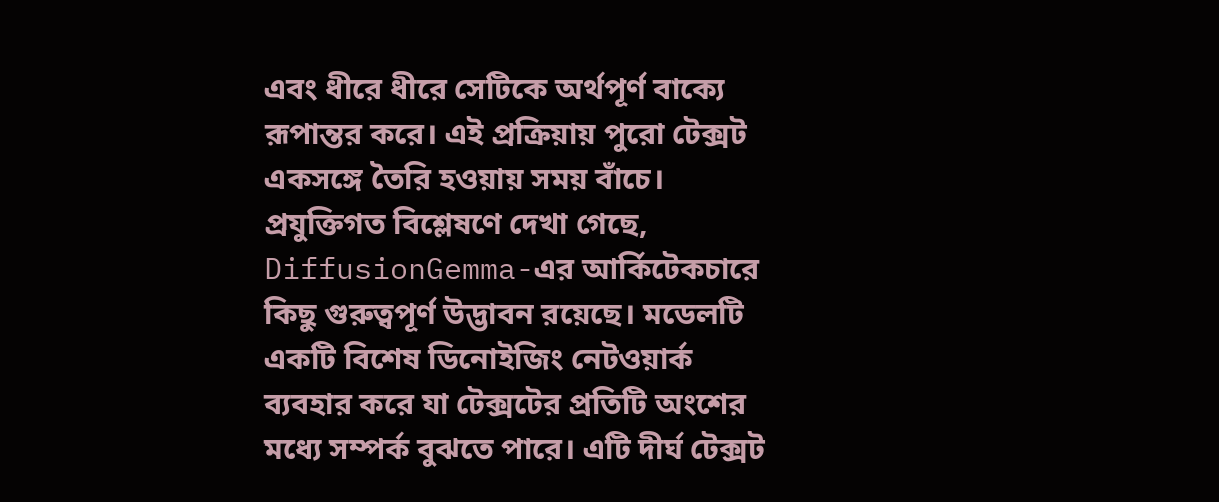এবং ধীরে ধীরে সেটিকে অর্থপূর্ণ বাক্যে রূপান্তর করে। এই প্রক্রিয়ায় পুরো টেক্সট একসঙ্গে তৈরি হওয়ায় সময় বাঁচে।
প্রযুক্তিগত বিশ্লেষণে দেখা গেছে, DiffusionGemma-এর আর্কিটেকচারে কিছু গুরুত্বপূর্ণ উদ্ভাবন রয়েছে। মডেলটি একটি বিশেষ ডিনোইজিং নেটওয়ার্ক ব্যবহার করে যা টেক্সটের প্রতিটি অংশের মধ্যে সম্পর্ক বুঝতে পারে। এটি দীর্ঘ টেক্সট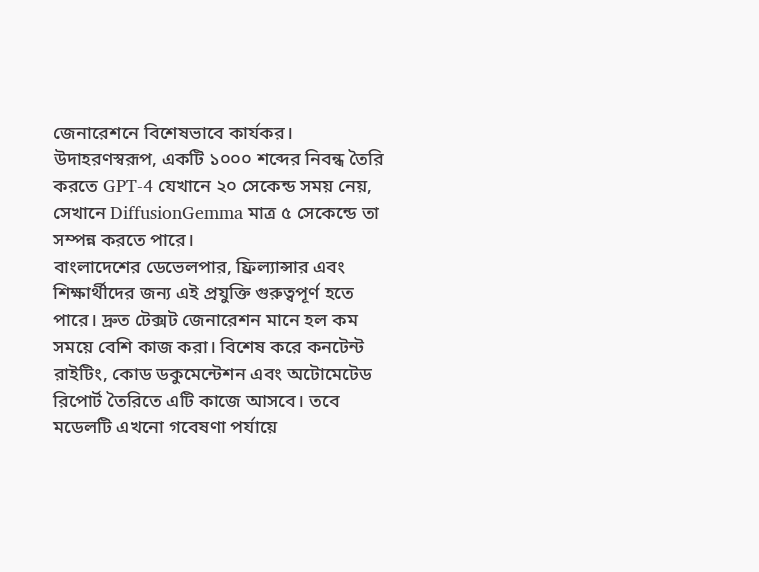জেনারেশনে বিশেষভাবে কার্যকর। উদাহরণস্বরূপ, একটি ১০০০ শব্দের নিবন্ধ তৈরি করতে GPT-4 যেখানে ২০ সেকেন্ড সময় নেয়, সেখানে DiffusionGemma মাত্র ৫ সেকেন্ডে তা সম্পন্ন করতে পারে।
বাংলাদেশের ডেভেলপার, ফ্রিল্যান্সার এবং শিক্ষার্থীদের জন্য এই প্রযুক্তি গুরুত্বপূর্ণ হতে পারে। দ্রুত টেক্সট জেনারেশন মানে হল কম সময়ে বেশি কাজ করা। বিশেষ করে কনটেন্ট রাইটিং, কোড ডকুমেন্টেশন এবং অটোমেটেড রিপোর্ট তৈরিতে এটি কাজে আসবে। তবে মডেলটি এখনো গবেষণা পর্যায়ে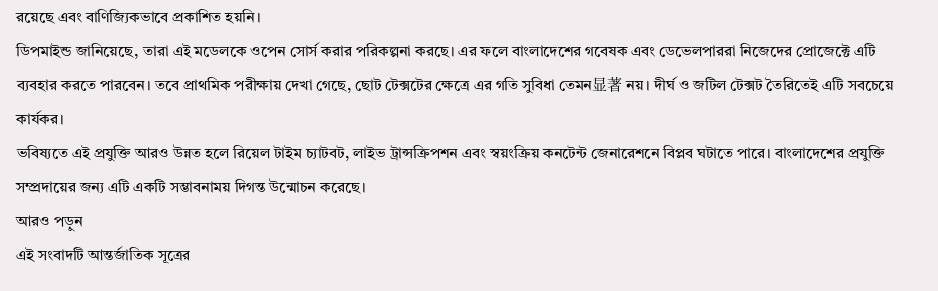রয়েছে এবং বাণিজ্যিকভাবে প্রকাশিত হয়নি।
ডিপমাইন্ড জানিয়েছে, তারা এই মডেলকে ওপেন সোর্স করার পরিকল্পনা করছে। এর ফলে বাংলাদেশের গবেষক এবং ডেভেলপাররা নিজেদের প্রোজেক্টে এটি ব্যবহার করতে পারবেন। তবে প্রাথমিক পরীক্ষায় দেখা গেছে, ছোট টেক্সটের ক্ষেত্রে এর গতি সুবিধা তেমন显著 নয়। দীর্ঘ ও জটিল টেক্সট তৈরিতেই এটি সবচেয়ে কার্যকর।
ভবিষ্যতে এই প্রযুক্তি আরও উন্নত হলে রিয়েল টাইম চ্যাটবট, লাইভ ট্রান্সক্রিপশন এবং স্বয়ংক্রিয় কনটেন্ট জেনারেশনে বিপ্লব ঘটাতে পারে। বাংলাদেশের প্রযুক্তি সম্প্রদায়ের জন্য এটি একটি সম্ভাবনাময় দিগন্ত উন্মোচন করেছে।
আরও পড়ুন
এই সংবাদটি আন্তর্জাতিক সূত্রের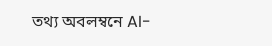তথ্য অবলম্বনে AI-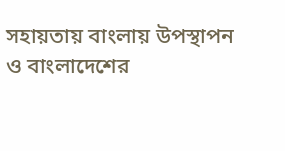সহায়তায় বাংলায় উপস্থাপন ও বাংলাদেশের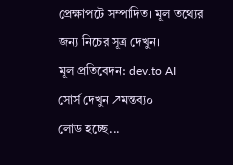প্রেক্ষাপটে সম্পাদিত। মূল তথ্যের জন্য নিচের সূত্র দেখুন।
মূল প্রতিবেদন: dev.to AI
সোর্স দেখুন ↗মন্তব্য০
লোড হচ্ছে...